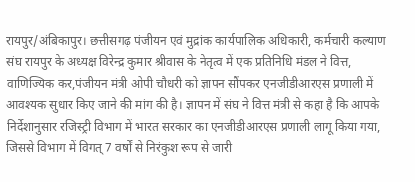रायपुर/अंबिकापुर। छत्तीसगढ़ पंजीयन एवं मुद्रांक कार्यपालिक अधिकारी, कर्मचारी कल्याण संघ रायपुर के अध्यक्ष विरेन्द्र कुमार श्रीवास के नेतृत्व में एक प्रतिनिधि मंडल ने वित्त, वाणिज्यिक कर,पंजीयन मंत्री ओपी चौधरी को ज्ञापन सौंपकर एनजीडीआरएस प्रणाली में आवश्यक सुधार किए जाने की मांग की है। ज्ञापन में संघ ने वित्त मंत्री से कहा है कि आपके निर्देशानुसार रजिस्ट्री विभाग में भारत सरकार का एनजीडीआरएस प्रणाली लागू किया गया, जिससे विभाग में विगत् 7 वर्षों से निरंकुश रूप से जारी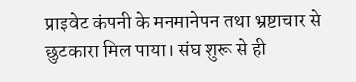प्राइवेट कंपनी के मनमानेपन तथा भ्रष्टाचार से छुटकारा मिल पाया। संघ शुरू से ही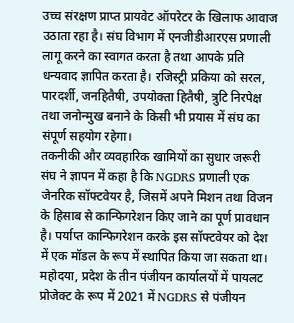उच्च संरक्षण प्राप्त प्रायवेट ऑपरेटर के खिलाफ आवाज उठाता रहा है। संघ विभाग में एनजीडीआरएस प्रणाली लागू करने का स्वागत करता है तथा आपके प्रति धन्यवाद ज्ञापित करता है। रजिस्ट्री प्रकिया को सरल, पारदर्शी, जनहितैषी, उपयोक्ता हितैषी, त्रुटि निरपेक्ष तथा जनोन्मुख बनाने के किसी भी प्रयास में संघ का संपूर्ण सहयोग रहेगा।
तकनीकी और व्यवहारिक खामियों का सुधार जरूरी
संघ ने ज्ञापन में कहा है कि NGDRS प्रणाली एक जेनरिक सॉफ्टवेयर है, जिसमें अपने मिशन तथा विजन के हिसाब से कान्फिगरेशन किए जाने का पूर्ण प्रावधान है। पर्याप्त कान्फिगरेशन करके इस सॉफ्टवेयर को देश में एक मॉडल के रूप में स्थापित किया जा सकता था। महोदया, प्रदेश के तीन पंजीयन कार्यालयों में पायलट प्रोजेक्ट के रूप में 2021 में NGDRS से पंजीयन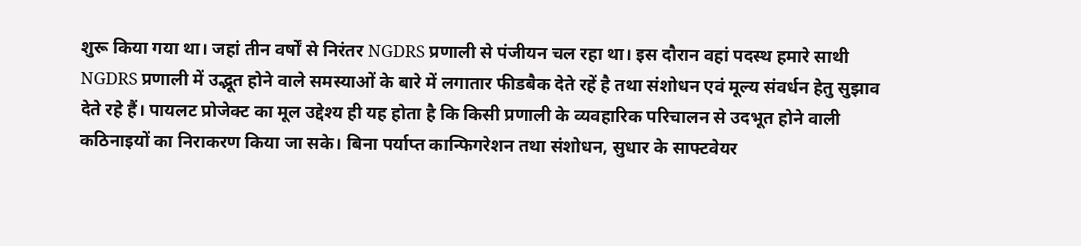शुरू किया गया था। जहां तीन वर्षों से निरंतर NGDRS प्रणाली से पंजीयन चल रहा था। इस दौरान वहां पदस्थ हमारे साथी NGDRS प्रणाली में उद्भूत होने वाले समस्याओं के बारे में लगातार फीडबैक देते रहें है तथा संशोधन एवं मूल्य संवर्धन हेतु सुझाव देते रहे हैं। पायलट प्रोजेक्ट का मूल उद्देश्य ही यह होता है कि किसी प्रणाली के व्यवहारिक परिचालन से उदभूत होने वाली कठिनाइयों का निराकरण किया जा सके। बिना पर्याप्त कान्फिगरेशन तथा संशोधन, सुधार के साफ्टवेयर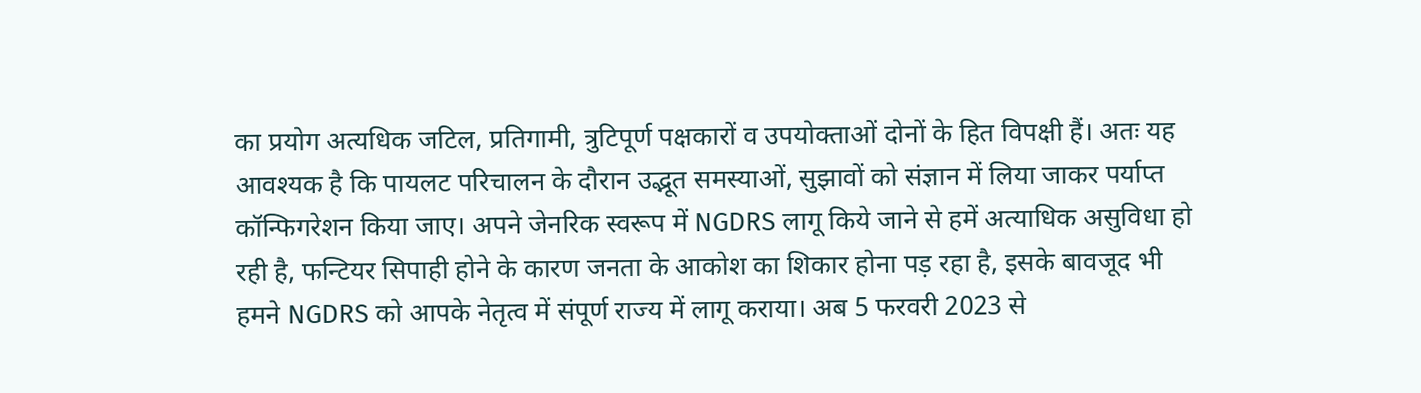का प्रयोग अत्यधिक जटिल, प्रतिगामी, त्रुटिपूर्ण पक्षकारों व उपयोक्ताओं दोनों के हित विपक्षी हैं। अतः यह आवश्यक है कि पायलट परिचालन के दौरान उद्भूत समस्याओं, सुझावों को संज्ञान में लिया जाकर पर्याप्त कॉन्फिगरेशन किया जाए। अपने जेनरिक स्वरूप में NGDRS लागू किये जाने से हमें अत्याधिक असुविधा हो रही है, फन्टियर सिपाही होने के कारण जनता के आकोश का शिकार होना पड़ रहा है, इसके बावजूद भी हमने NGDRS को आपके नेतृत्व में संपूर्ण राज्य में लागू कराया। अब 5 फरवरी 2023 से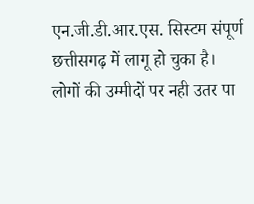एन.जी.डी.आर.एस. सिस्टम संपूर्ण छत्तीसगढ़ में लागू हो चुका है।
लोगों की उम्मीदों पर नही उतर पा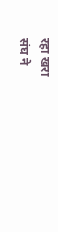रहा खरा
संघ ने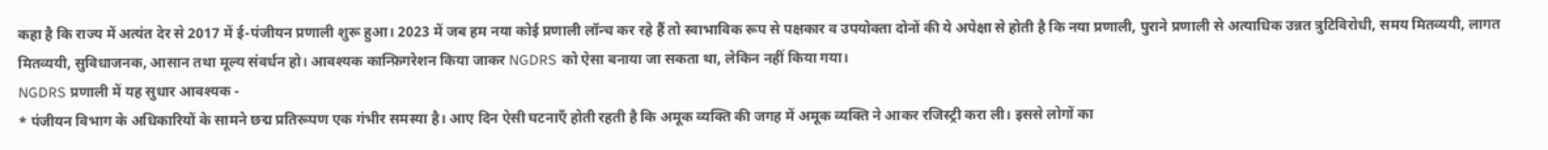कहा है कि राज्य में अत्यंत देर से 2017 में ई-पंजीयन प्रणाली शुरू हुआ। 2023 में जब हम नया कोई प्रणाली लॉन्च कर रहे हैं तो स्वाभाविक रूप से पक्षकार व उपयोक्ता दोनों की ये अपेक्षा से होती है कि नया प्रणाली, पुराने प्रणाली से अत्याधिक उन्नत त्रुटिविरोधी, समय मितव्ययी, लागत मितव्ययी, सुविधाजनक, आसान तथा मूल्य संवर्धन हो। आवश्यक कान्फ़िगरेशन किया जाकर NGDRS को ऐसा बनाया जा सकता था, लेकिन नहीं किया गया।
NGDRS प्रणाली में यह सुधार आवश्यक -
* पंजीयन विभाग के अधिकारियों के सामने छद्म प्रतिरूपण एक गंभीर समस्या है। आए दिन ऐसी घटनाएँ होती रहती है कि अमूक व्यक्ति की जगह में अमूक व्यक्ति ने आकर रजिस्ट्री करा ली। इससे लोगों का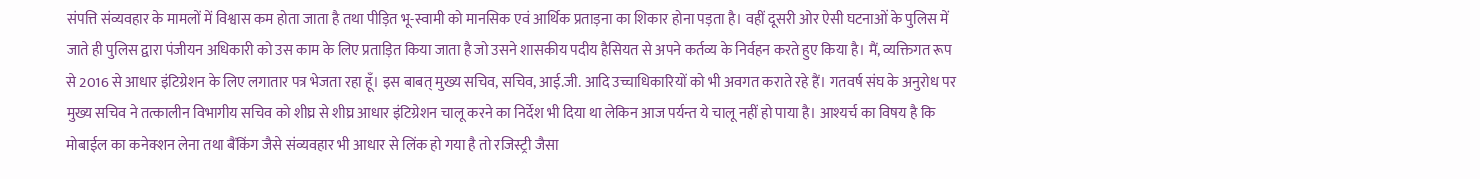संपत्ति संव्यवहार के मामलों में विश्वास कम होता जाता है तथा पीड़ित भू-स्वामी को मानसिक एवं आर्थिक प्रताड़ना का शिकार होना पड़ता है। वहीं दूसरी ओर ऐसी घटनाओं के पुलिस में जाते ही पुलिस द्वारा पंजीयन अधिकारी को उस काम के लिए प्रताड़ित किया जाता है जो उसने शासकीय पदीय हैसियत से अपने कर्तव्य के निर्वहन करते हुए किया है। मैं, व्यक्तिगत रूप से 2016 से आधार इंटिग्रेशन के लिए लगातार पत्र भेजता रहा हूँ। इस बाबत् मुख्य सचिव, सचिव, आई.जी. आदि उच्चाधिकारियों को भी अवगत कराते रहे हैं। गतवर्ष संघ के अनुरोध पर मुख्य सचिव ने तत्कालीन विभागीय सचिव को शीघ्र से शीघ्र आधार इंटिग्रेशन चालू करने का निर्देश भी दिया था लेकिन आज पर्यन्त ये चालू नहीं हो पाया है। आश्यर्च का विषय है कि मोबाईल का कनेक्शन लेना तथा बैंकिंग जैसे संव्यवहार भी आधार से लिंक हो गया है तो रजिस्ट्री जैसा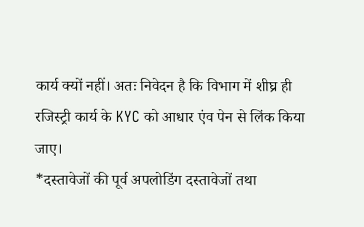कार्य क्यों नहीं। अतः निवेदन है कि विभाग में शीघ्र ही रजिस्ट्री कार्य के KYC को आधार एंव पेन से लिंक किया जाए।
*दस्तावेजों की पूर्व अपलोडिंग दस्तावेजों तथा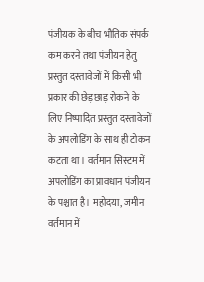पंजीयक के बीच भौतिक संपर्क कम करने तथा पंजीयन हेतु प्रस्तुत दस्तावेजों में किसी भी प्रकार की छेड़छाड़ रोकने के लिए निष्पादित प्रस्तुत दस्तावेजों के अपलोडिंग के साथ ही टोकन कटता था। वर्तमान सिस्टम में अपलोडिंग का प्रावधान पंजीयन के पश्चात है। महोदया, जमीन वर्तमान में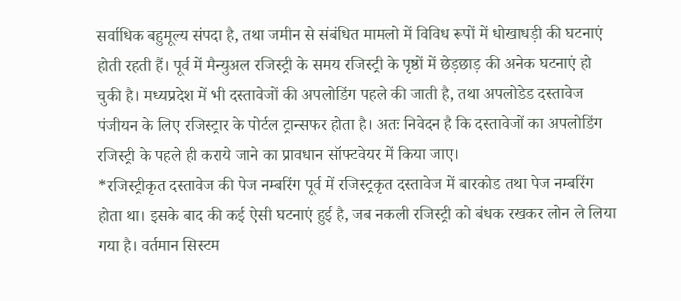सर्वाधिक बहुमूल्य संपदा है, तथा जमीन से संबंधित मामलो में विविध रूपों में धोखाधड़ी की घटनाएं होती रहती हैं। पूर्व में मैन्युअल रजिस्ट्री के समय रजिस्ट्री के पृष्ठों में छेड़छाड़ की अनेक घटनाएं हो चुकी है। मध्यप्रदेश में भी दस्तावेजों की अपलोडिंग पहले की जाती है, तथा अपलोडेड दस्तावेज पंजीयन के लिए रजिस्ट्रार के पोर्टल ट्रान्सफर होता है। अतः निवेदन है कि दस्तावेजों का अपलोडिंग रजिस्ट्री के पहले ही कराये जाने का प्रावधान सॉफ्टवेयर में किया जाए।
*रजिस्ट्रीकृत दस्तावेज की पेज नम्बरिंग पूर्व में रजिस्ट्रकृत दस्तावेज में बारकोड तथा पेज नम्बरिंग होता था। इसके बाद की कई ऐसी घटनाएं हुई है, जब नकली रजिस्ट्री को बंधक रखकर लोन ले लिया गया है। वर्तमान सिस्टम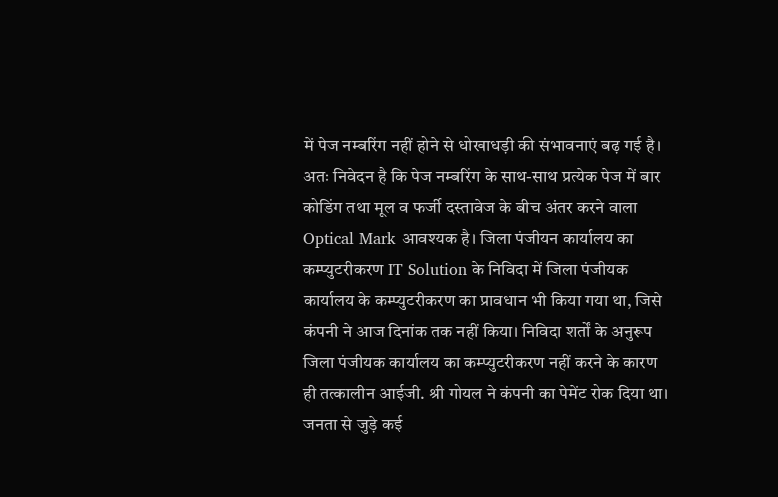में पेज नम्बरिंग नहीं होने से धोखाधड़ी की संभावनाएं बढ़ गई है। अतः निवेदन है कि पेज नम्बरिंग के साथ-साथ प्रत्येक पेज में बार कोडिंग तथा मूल व फर्जी दस्तावेज के बीच अंतर करने वाला Optical Mark आवश्यक है। जिला पंजीयन कार्यालय का कम्प्युटरीकरण IT Solution के निविदा में जिला पंजीयक कार्यालय के कम्प्युटरीकरण का प्रावधान भी किया गया था, जिसे कंपनी ने आज दिनांक तक नहीं किया। निविदा शर्तों के अनुरूप जिला पंजीयक कार्यालय का कम्प्युटरीकरण नहीं करने के कारण ही तत्कालीन आईजी. श्री गोयल ने कंपनी का पेमेंट रोक दिया था। जनता से जुड़े कई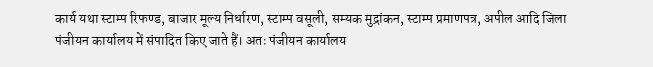कार्य यथा स्टाम्प रिफण्ड, बाजार मूल्य निर्धारण, स्टाम्प वसूली, सम्यक मुद्रांकन, स्टाम्प प्रमाणपत्र, अपील आदि जिला पंजीयन कार्यालय में संपादित किए जाते हैं। अतः पंजीयन कार्यालय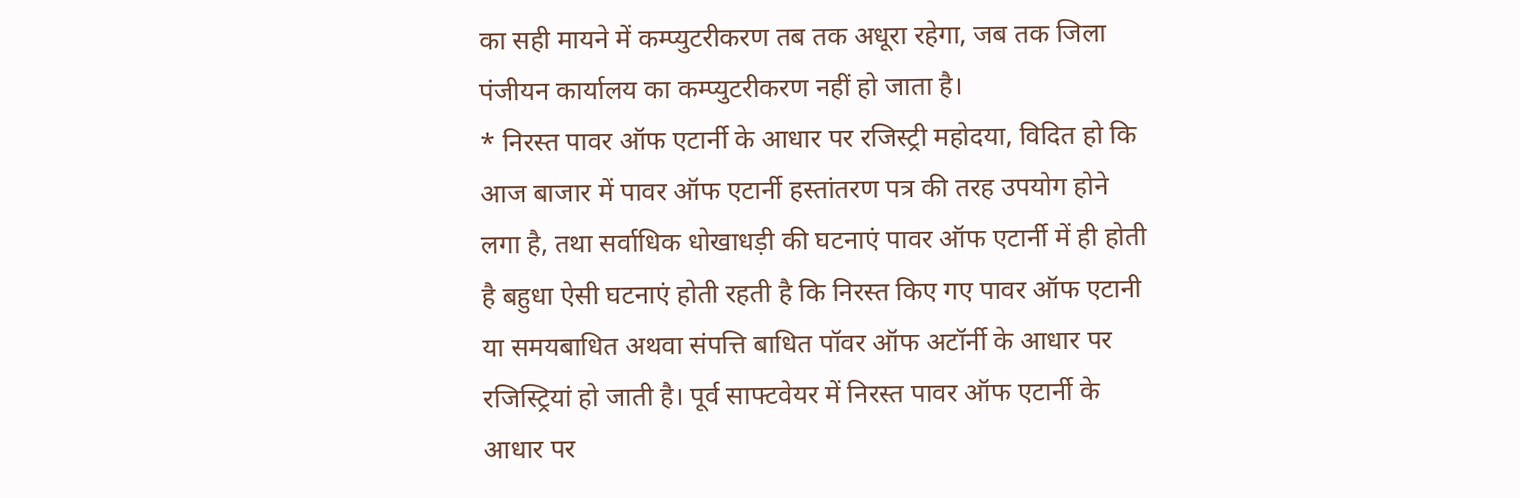का सही मायने में कम्प्युटरीकरण तब तक अधूरा रहेगा, जब तक जिला पंजीयन कार्यालय का कम्प्युटरीकरण नहीं हो जाता है।
* निरस्त पावर ऑफ एटार्नी के आधार पर रजिस्ट्री महोदया, विदित हो कि आज बाजार में पावर ऑफ एटार्नी हस्तांतरण पत्र की तरह उपयोग होने लगा है, तथा सर्वाधिक धोखाधड़ी की घटनाएं पावर ऑफ एटार्नी में ही होती है बहुधा ऐसी घटनाएं होती रहती है कि निरस्त किए गए पावर ऑफ एटानी या समयबाधित अथवा संपत्ति बाधित पॉवर ऑफ अटॉर्नी के आधार पर रजिस्ट्रियां हो जाती है। पूर्व साफ्टवेयर में निरस्त पावर ऑफ एटार्नी के आधार पर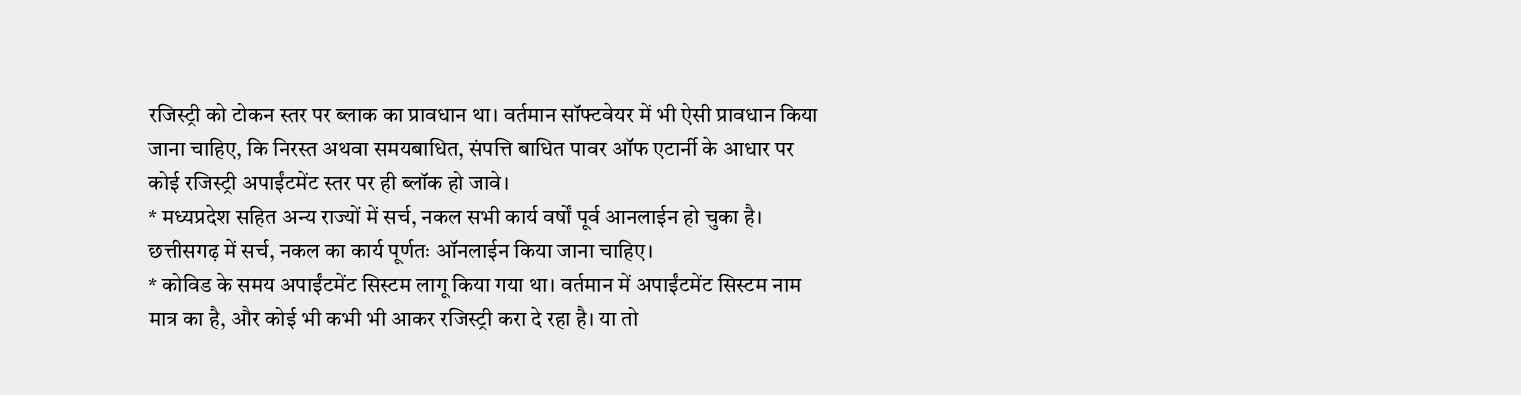रजिस्ट्री को टोकन स्तर पर ब्लाक का प्रावधान था। वर्तमान सॉफ्टवेयर में भी ऐसी प्रावधान किया जाना चाहिए, कि निरस्त अथवा समयबाधित, संपत्ति बाधित पावर ऑफ एटार्नी के आधार पर कोई रजिस्ट्री अपाईंटमेंट स्तर पर ही ब्लॉक हो जावे।
* मध्यप्रदेश सहित अन्य राज्यों में सर्च, नकल सभी कार्य वर्षों पूर्व आनलाईन हो चुका है। छत्तीसगढ़ में सर्च, नकल का कार्य पूर्णतः ऑनलाईन किया जाना चाहिए।
* कोविड के समय अपाईंटमेंट सिस्टम लागू किया गया था। वर्तमान में अपाईंटमेंट सिस्टम नाम मात्र का है, और कोई भी कभी भी आकर रजिस्ट्री करा दे रहा है। या तो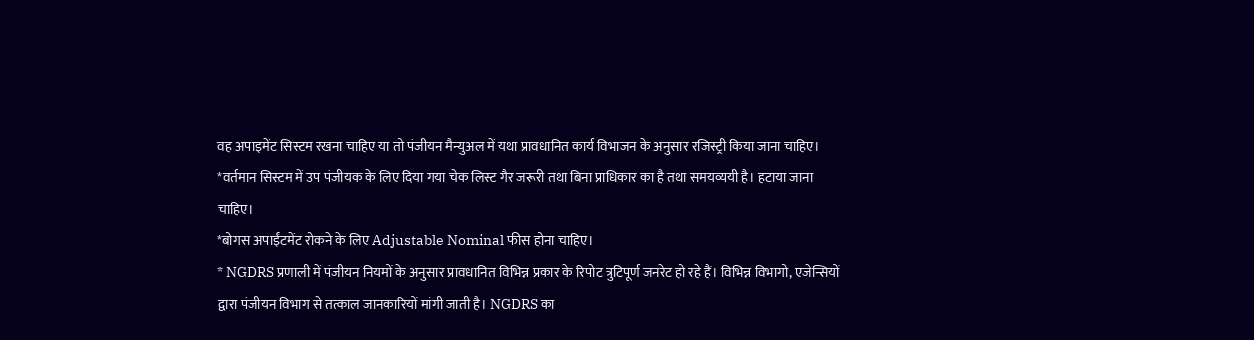वह अपाइमेंट सिस्टम रखना चाहिए या तो पंजीयन मैन्युअल में यथा प्रावधानित कार्य विभाजन के अनुसार रजिस्ट्री किया जाना चाहिए।
*वर्तमान सिस्टम में उप पंजीयक के लिए दिया गया चेक लिस्ट गैर जरूरी तथा बिना प्राधिकार का है तथा समयव्ययी है। हटाया जाना चाहिए।
*बोगस अपाईंटमेंट रोकने के लिए Adjustable Nominal फीस होना चाहिए।
* NGDRS प्रणाली में पंजीयन नियमों के अनुसार प्रावधानित विभिन्न प्रकार के रिपोट त्रुटिपूर्ण जनरेट हो रहे हैं। विभिन्न विभागो, एजेन्सियों द्वारा पंजीयन विभाग से तत्काल जानकारियों मांगी जाती है। NGDRS का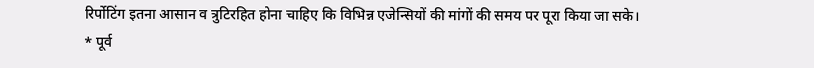रिर्पोटिंग इतना आसान व त्रुटिरहित होना चाहिए कि विभिन्न एजेन्सियों की मांगों की समय पर पूरा किया जा सके।
* पूर्व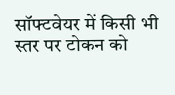सॉफ्टवेयर में किसी भी स्तर पर टोकन को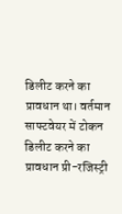डिलीट करने का प्रावधान था। वर्तमान साफ्टवेयर में टोकन डिलीट करने का प्रावधान प्री-रजिस्ट्री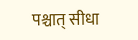पश्चात् सीधा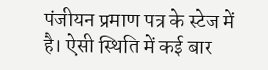पंजीयन प्रमाण पत्र के स्टेज में है। ऐसी स्थिति में कई बार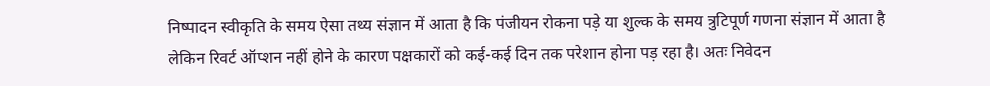निष्पादन स्वीकृति के समय ऐसा तथ्य संज्ञान में आता है कि पंजीयन रोकना पड़े या शुल्क के समय त्रुटिपूर्ण गणना संज्ञान में आता है लेकिन रिवर्ट ऑप्शन नहीं होने के कारण पक्षकारों को कई-कई दिन तक परेशान होना पड़ रहा है। अतः निवेदन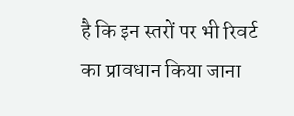है कि इन स्तरों पर भी रिवर्ट का प्रावधान किया जाना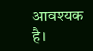आवश्यक है।